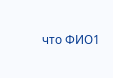что ФИО1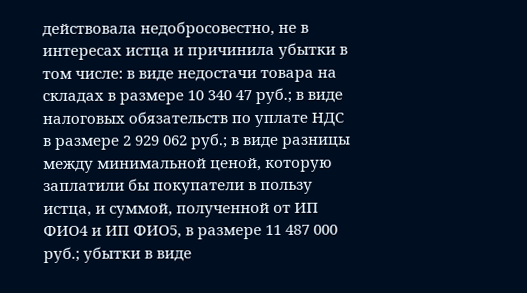действовала недобросовестно, не в интересах истца и причинила убытки в том числе: в виде недостачи товара на складах в размере 10 340 47 руб.; в виде налоговых обязательств по уплате НДС в размере 2 929 062 руб.; в виде разницы между минимальной ценой, которую заплатили бы покупатели в пользу истца, и суммой, полученной от ИП ФИО4 и ИП ФИО5, в размере 11 487 000 руб.; убытки в виде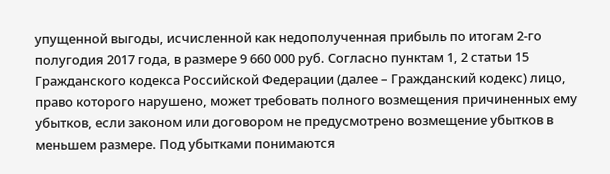упущенной выгоды, исчисленной как недополученная прибыль по итогам 2-го полугодия 2017 года, в размере 9 660 000 руб. Согласно пунктам 1, 2 статьи 15 Гражданского кодекса Российской Федерации (далее – Гражданский кодекс) лицо, право которого нарушено, может требовать полного возмещения причиненных ему убытков, если законом или договором не предусмотрено возмещение убытков в меньшем размере. Под убытками понимаются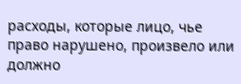расходы, которые лицо, чье право нарушено, произвело или должно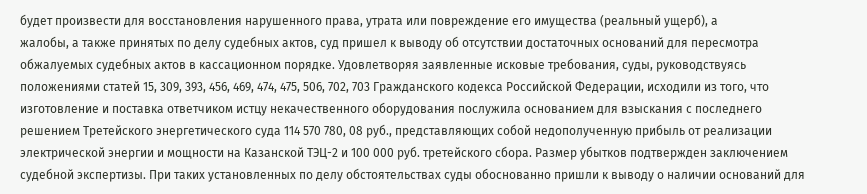будет произвести для восстановления нарушенного права, утрата или повреждение его имущества (реальный ущерб), а
жалобы, а также принятых по делу судебных актов, суд пришел к выводу об отсутствии достаточных оснований для пересмотра обжалуемых судебных актов в кассационном порядке. Удовлетворяя заявленные исковые требования, суды, руководствуясь положениями статей 15, 309, 393, 456, 469, 474, 475, 506, 702, 703 Гражданского кодекса Российской Федерации, исходили из того, что изготовление и поставка ответчиком истцу некачественного оборудования послужила основанием для взыскания с последнего решением Третейского энергетического суда 114 570 780, 08 руб., представляющих собой недополученную прибыль от реализации электрической энергии и мощности на Казанской ТЭЦ-2 и 100 000 руб. третейского сбора. Размер убытков подтвержден заключением судебной экспертизы. При таких установленных по делу обстоятельствах суды обоснованно пришли к выводу о наличии оснований для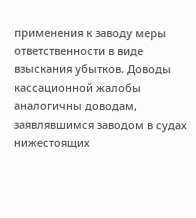применения к заводу меры ответственности в виде взыскания убытков. Доводы кассационной жалобы аналогичны доводам, заявлявшимся заводом в судах нижестоящих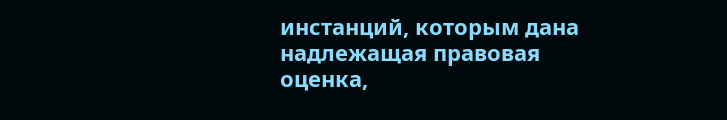инстанций, которым дана надлежащая правовая оценка,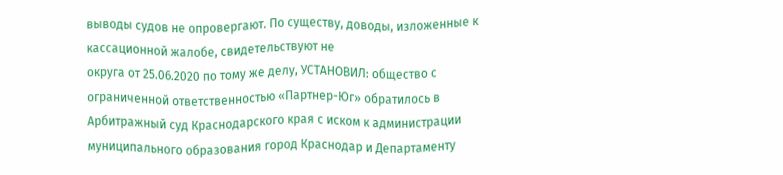выводы судов не опровергают. По существу, доводы, изложенные к кассационной жалобе, свидетельствуют не
округа от 25.06.2020 по тому же делу, УСТАНОВИЛ: общество с ограниченной ответственностью «Партнер-Юг» обратилось в Арбитражный суд Краснодарского края с иском к администрации муниципального образования город Краснодар и Департаменту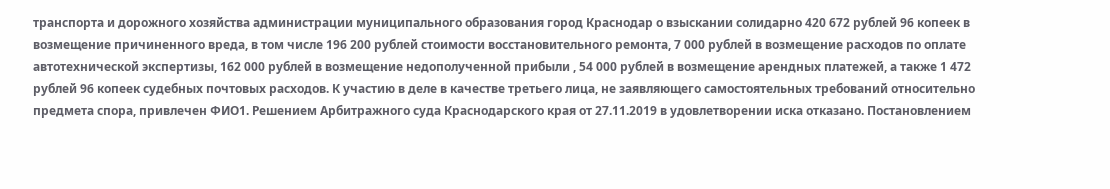транспорта и дорожного хозяйства администрации муниципального образования город Краснодар о взыскании солидарно 420 672 рублей 96 копеек в возмещение причиненного вреда, в том числе 196 200 рублей стоимости восстановительного ремонта, 7 000 рублей в возмещение расходов по оплате автотехнической экспертизы, 162 000 рублей в возмещение недополученной прибыли , 54 000 рублей в возмещение арендных платежей, а также 1 472 рублей 96 копеек судебных почтовых расходов. К участию в деле в качестве третьего лица, не заявляющего самостоятельных требований относительно предмета спора, привлечен ФИО1. Решением Арбитражного суда Краснодарского края от 27.11.2019 в удовлетворении иска отказано. Постановлением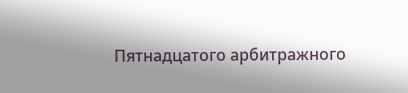Пятнадцатого арбитражного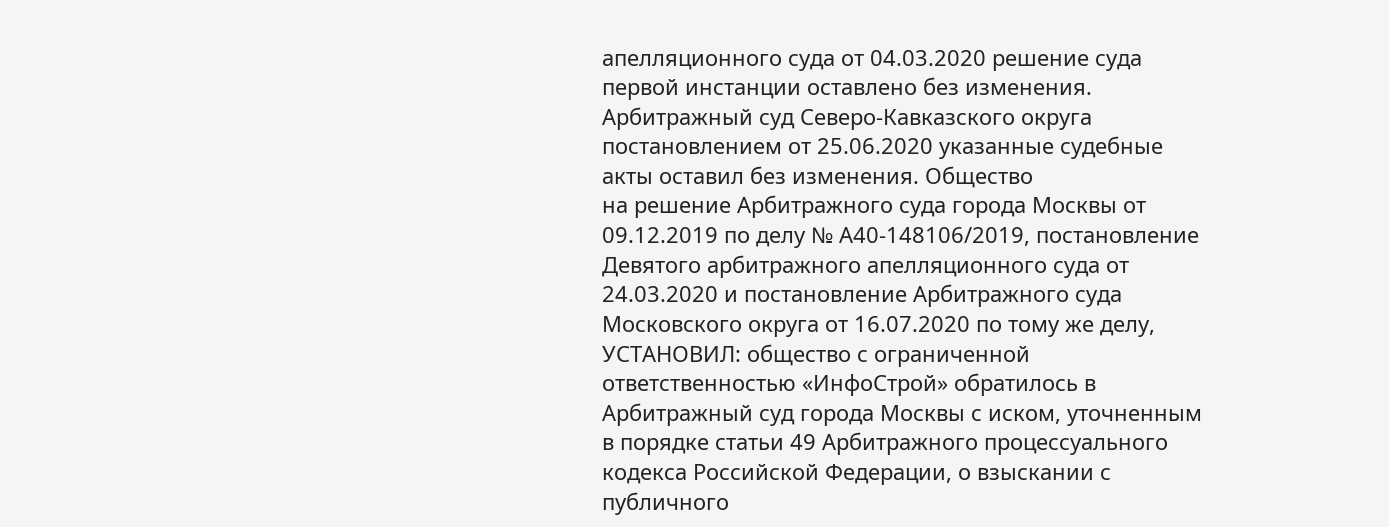апелляционного суда от 04.03.2020 решение суда первой инстанции оставлено без изменения. Арбитражный суд Северо-Кавказского округа постановлением от 25.06.2020 указанные судебные акты оставил без изменения. Общество
на решение Арбитражного суда города Москвы от 09.12.2019 по делу № А40-148106/2019, постановление Девятого арбитражного апелляционного суда от 24.03.2020 и постановление Арбитражного суда Московского округа от 16.07.2020 по тому же делу, УСТАНОВИЛ: общество с ограниченной ответственностью «ИнфоСтрой» обратилось в Арбитражный суд города Москвы с иском, уточненным в порядке статьи 49 Арбитражного процессуального кодекса Российской Федерации, о взыскании с публичного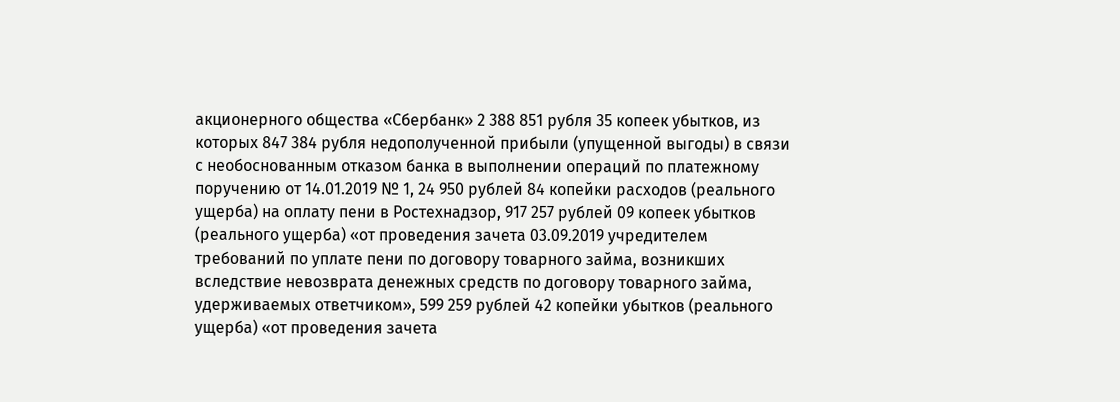акционерного общества «Сбербанк» 2 388 851 рубля 35 копеек убытков, из которых 847 384 рубля недополученной прибыли (упущенной выгоды) в связи с необоснованным отказом банка в выполнении операций по платежному поручению от 14.01.2019 № 1, 24 950 рублей 84 копейки расходов (реального ущерба) на оплату пени в Ростехнадзор, 917 257 рублей 09 копеек убытков (реального ущерба) «от проведения зачета 03.09.2019 учредителем требований по уплате пени по договору товарного займа, возникших вследствие невозврата денежных средств по договору товарного займа, удерживаемых ответчиком», 599 259 рублей 42 копейки убытков (реального ущерба) «от проведения зачета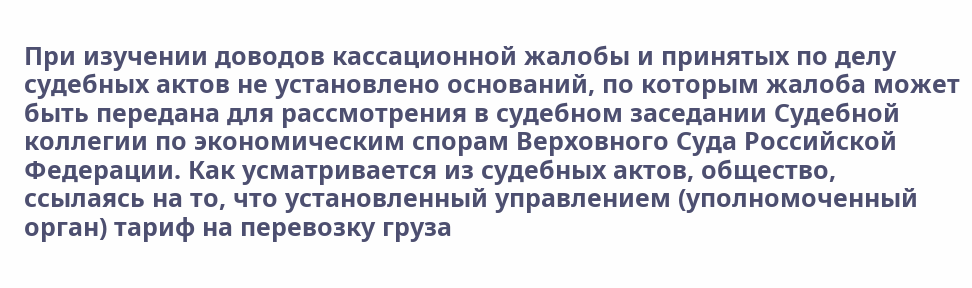При изучении доводов кассационной жалобы и принятых по делу судебных актов не установлено оснований, по которым жалоба может быть передана для рассмотрения в судебном заседании Судебной коллегии по экономическим спорам Верховного Суда Российской Федерации. Как усматривается из судебных актов, общество, ссылаясь на то, что установленный управлением (уполномоченный орган) тариф на перевозку груза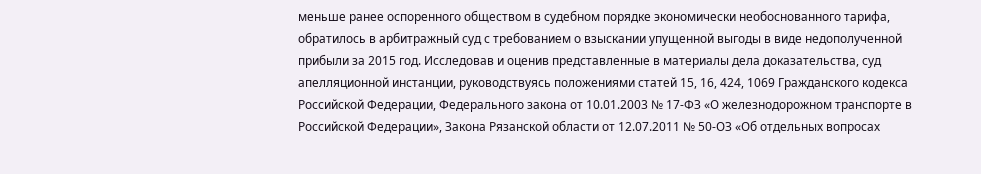меньше ранее оспоренного обществом в судебном порядке экономически необоснованного тарифа, обратилось в арбитражный суд с требованием о взыскании упущенной выгоды в виде недополученной прибыли за 2015 год. Исследовав и оценив представленные в материалы дела доказательства, суд апелляционной инстанции, руководствуясь положениями статей 15, 16, 424, 1069 Гражданского кодекса Российской Федерации, Федерального закона от 10.01.2003 № 17-ФЗ «О железнодорожном транспорте в Российской Федерации», Закона Рязанской области от 12.07.2011 № 50-ОЗ «Об отдельных вопросах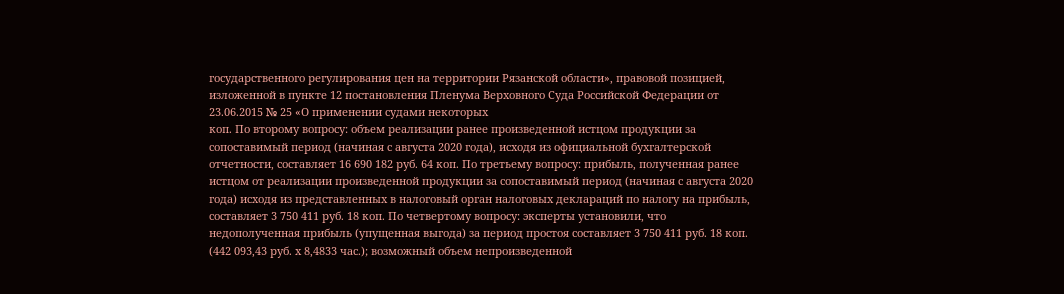государственного регулирования цен на территории Рязанской области», правовой позицией, изложенной в пункте 12 постановления Пленума Верховного Суда Российской Федерации от 23.06.2015 № 25 «О применении судами некоторых
коп. По второму вопросу: объем реализации ранее произведенной истцом продукции за сопоставимый период (начиная с августа 2020 года), исходя из официальной бухгалтерской отчетности, составляет 16 690 182 руб. 64 коп. По третьему вопросу: прибыль, полученная ранее истцом от реализации произведенной продукции за сопоставимый период (начиная с августа 2020 года) исходя из представленных в налоговый орган налоговых деклараций по налогу на прибыль, составляет 3 750 411 руб. 18 коп. По четвертому вопросу: эксперты установили, что недополученная прибыль (упущенная выгода) за период простоя составляет 3 750 411 руб. 18 коп. (442 093,43 руб. х 8,4833 час.); возможный объем непроизведенной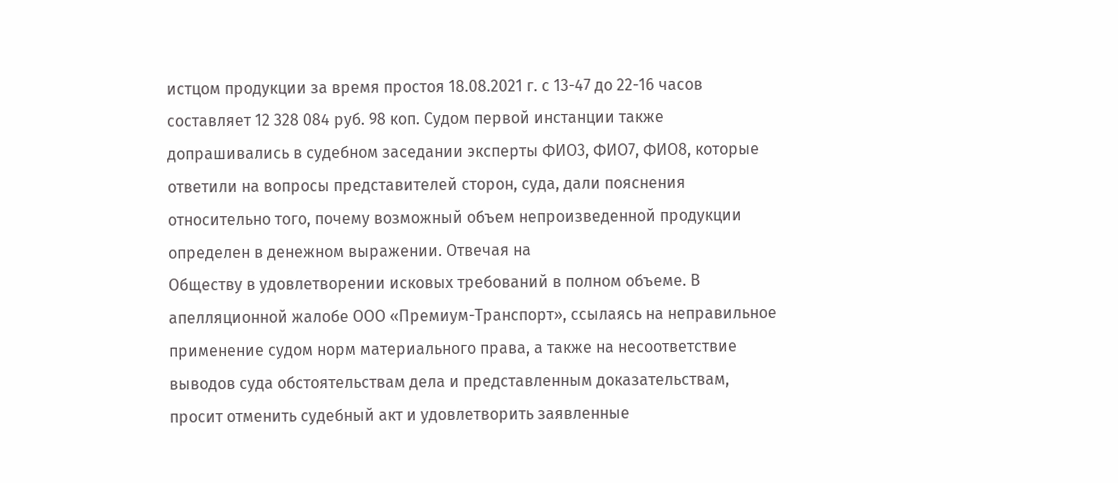истцом продукции за время простоя 18.08.2021 г. с 13-47 до 22-16 часов составляет 12 328 084 руб. 98 коп. Судом первой инстанции также допрашивались в судебном заседании эксперты ФИО3, ФИО7, ФИО8, которые ответили на вопросы представителей сторон, суда, дали пояснения относительно того, почему возможный объем непроизведенной продукции определен в денежном выражении. Отвечая на
Обществу в удовлетворении исковых требований в полном объеме. В апелляционной жалобе ООО «Премиум-Транспорт», ссылаясь на неправильное применение судом норм материального права, а также на несоответствие выводов суда обстоятельствам дела и представленным доказательствам, просит отменить судебный акт и удовлетворить заявленные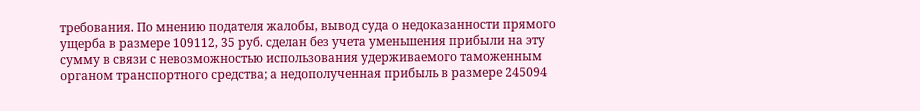требования. По мнению подателя жалобы, вывод суда о недоказанности прямого ущерба в размере 109112, 35 руб. сделан без учета уменьшения прибыли на эту сумму в связи с невозможностью использования удерживаемого таможенным органом транспортного средства; а недополученная прибыль в размере 245094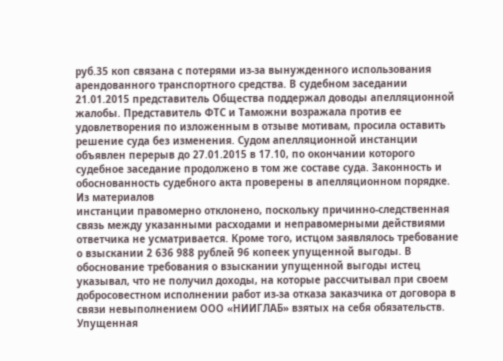руб.35 коп связана с потерями из-за вынужденного использования арендованного транспортного средства. В судебном заседании 21.01.2015 представитель Общества поддержал доводы апелляционной жалобы. Представитель ФТС и Таможни возражала против ее удовлетворения по изложенным в отзыве мотивам, просила оставить решение суда без изменения. Судом апелляционной инстанции объявлен перерыв до 27.01.2015 в 17.10, по окончании которого судебное заседание продолжено в том же составе суда. Законность и обоснованность судебного акта проверены в апелляционном порядке. Из материалов
инстанции правомерно отклонено, поскольку причинно-следственная связь между указанными расходами и неправомерными действиями ответчика не усматривается. Кроме того, истцом заявлялось требование о взыскании 2 636 988 рублей 96 копеек упущенной выгоды. В обоснование требования о взыскании упущенной выгоды истец указывал, что не получил доходы, на которые рассчитывал при своем добросовестном исполнении работ из-за отказа заказчика от договора в связи невыполнением ООО «НИИГЛАБ» взятых на себя обязательств. Упущенная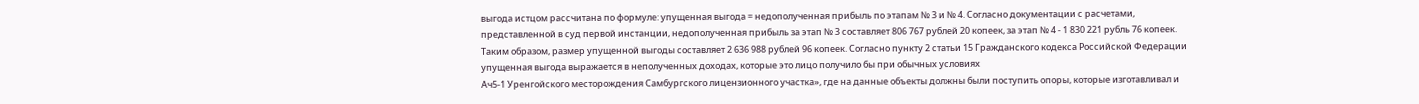выгода истцом рассчитана по формуле: упущенная выгода = недополученная прибыль по этапам № 3 и № 4. Согласно документации с расчетами, представленной в суд первой инстанции, недополученная прибыль за этап № 3 составляет 806 767 рублей 20 копеек, за этап № 4 - 1 830 221 рубль 76 копеек. Таким образом, размер упущенной выгоды составляет 2 636 988 рублей 96 копеек. Согласно пункту 2 статьи 15 Гражданского кодекса Российской Федерации упущенная выгода выражается в неполученных доходах, которые это лицо получило бы при обычных условиях
Ач5-1 Уренгойского месторождения Самбургского лицензионного участка», где на данные объекты должны были поступить опоры, которые изготавливал и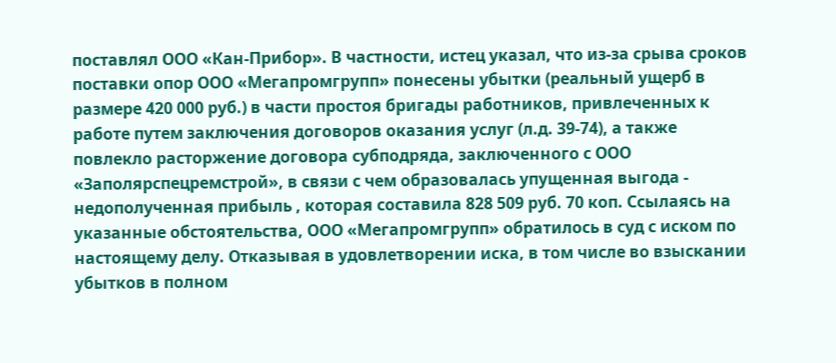поставлял ООО «Кан-Прибор». В частности, истец указал, что из-за срыва сроков поставки опор ООО «Мегапромгрупп» понесены убытки (реальный ущерб в размере 420 000 руб.) в части простоя бригады работников, привлеченных к работе путем заключения договоров оказания услуг (л.д. 39-74), а также повлекло расторжение договора субподряда, заключенного с ООО «Заполярспецремстрой», в связи с чем образовалась упущенная выгода - недополученная прибыль , которая составила 828 509 руб. 70 коп. Ссылаясь на указанные обстоятельства, ООО «Мегапромгрупп» обратилось в суд с иском по настоящему делу. Отказывая в удовлетворении иска, в том числе во взыскании убытков в полном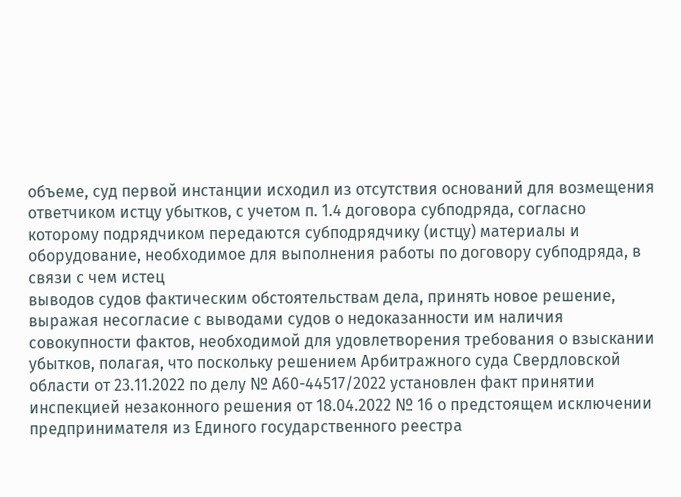объеме, суд первой инстанции исходил из отсутствия оснований для возмещения ответчиком истцу убытков, с учетом п. 1.4 договора субподряда, согласно которому подрядчиком передаются субподрядчику (истцу) материалы и оборудование, необходимое для выполнения работы по договору субподряда, в связи с чем истец
выводов судов фактическим обстоятельствам дела, принять новое решение, выражая несогласие с выводами судов о недоказанности им наличия совокупности фактов, необходимой для удовлетворения требования о взыскании убытков, полагая, что поскольку решением Арбитражного суда Свердловской области от 23.11.2022 по делу № А60-44517/2022 установлен факт принятии инспекцией незаконного решения от 18.04.2022 № 16 о предстоящем исключении предпринимателя из Единого государственного реестра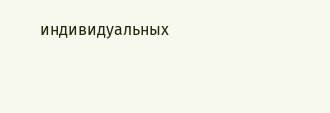индивидуальных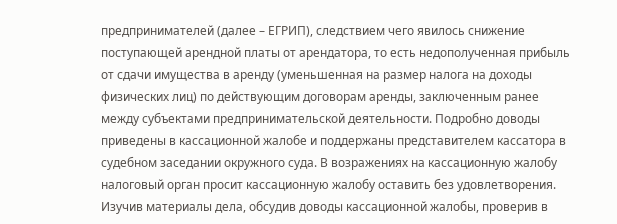предпринимателей (далее – ЕГРИП), следствием чего явилось снижение поступающей арендной платы от арендатора, то есть недополученная прибыль от сдачи имущества в аренду (уменьшенная на размер налога на доходы физических лиц) по действующим договорам аренды, заключенным ранее между субъектами предпринимательской деятельности. Подробно доводы приведены в кассационной жалобе и поддержаны представителем кассатора в судебном заседании окружного суда. В возражениях на кассационную жалобу налоговый орган просит кассационную жалобу оставить без удовлетворения. Изучив материалы дела, обсудив доводы кассационной жалобы, проверив в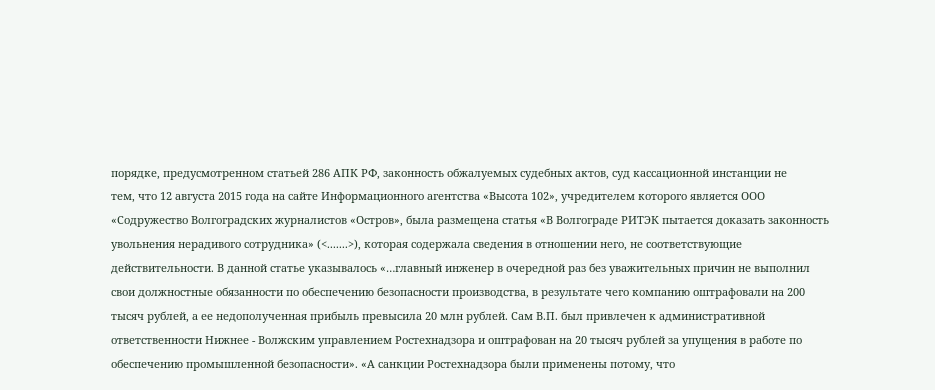порядке, предусмотренном статьей 286 АПК РФ, законность обжалуемых судебных актов, суд кассационной инстанции не
тем, что 12 августа 2015 года на сайте Информационного агентства «Высота 102», учредителем которого является ООО «Содружество Волгоградских журналистов «Остров», была размещена статья «В Волгограде РИТЭК пытается доказать законность увольнения нерадивого сотрудника» (<.......>), которая содержала сведения в отношении него, не соответствующие действительности. В данной статье указывалось «…главный инженер в очередной раз без уважительных причин не выполнил свои должностные обязанности по обеспечению безопасности производства, в результате чего компанию оштрафовали на 200 тысяч рублей, а ее недополученная прибыль превысила 20 млн рублей. Сам В.П. был привлечен к административной ответственности Нижнее - Волжским управлением Ростехнадзора и оштрафован на 20 тысяч рублей за упущения в работе по обеспечению промышленной безопасности». «А санкции Ростехнадзора были применены потому, что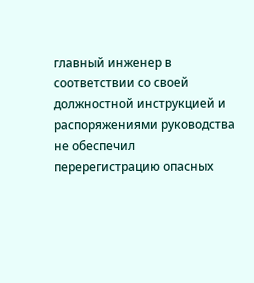главный инженер в соответствии со своей должностной инструкцией и распоряжениями руководства не обеспечил перерегистрацию опасных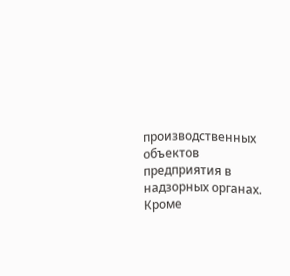производственных объектов предприятия в надзорных органах. Кроме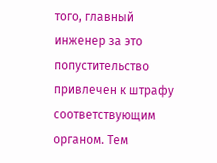того, главный инженер за это попустительство привлечен к штрафу соответствующим органом. Тем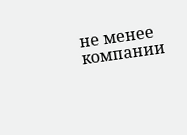не менее компании